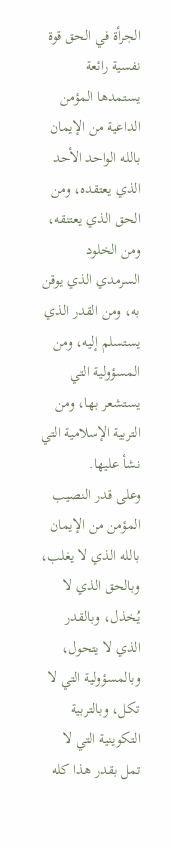الجرأة في الحق قوة نفسية رائعة يستمدها المؤمن الداعية من الإيمان بالله الواحد الأحد الذي يعتقده، ومن الحق الذي يعتنقه، ومن الخلود السرمدي الذي يوقن به، ومن القدر الذي يستسلم إليه، ومن المسؤولية التي يستشعر بها، ومن التربية الإسلامية التي نشأ عليها.
وعلى قدر النصيب المؤمن من الإيمان بالله الذي لا يغلب، وبالحق الذي لا يُخذل، وبالقدر الذي لا يتحول، وبالمسؤولية التي لا تكل، وبالتربية التكوينية التي لا تمل بقدر هذا كله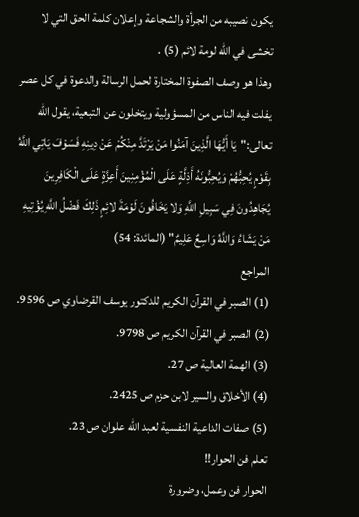يكون نصيبه من الجرأة والشجاعة وإعلان كلمة الحق التي لا تخشى في الله لومة لائم (5) .
وهذا هو وصف الصفوة المختارة لحمل الرسالة والدعوة في كل عصر يفلت فيه الناس من المسؤولية ويتخلون عن التبعية، يقول الله تعالى:"يَا أَيُّهَا الَّذِينَ آمَنُوا مَنْ يَرْتَدَّ مِنْكُمْ عَنْ دِينِهِ فَسَوْفَ يَاتِي اللَّهُ بِقَوْمٍ يُحِبُّهُمْ وَيُحِبُّونَهُ أَذِلَّةٍ عَلَى الْمُؤْمِنِينَ أَعِزَّةٍ عَلَى الْكَافِرِينَ يُجَاهِدُونَ فِي سَبِيلِ اللَّهِ وَلا يَخَافُونَ لَوْمَةَ لائِمٍ ذَلِكَ فَضْلُ اللَّهِ يُؤْتِيهِ مَنْ يَشَاءُ وَاللَّهُ وَاسِعٌ عَلِيمٌ" (المائدة: 54)
المراجع
(1) الصبر في القرآن الكريم للدكتور يوسف القرضاوي ص 9596.
(2) الصبر في القرآن الكريم ص 9798.
(3) الهمة العالية ص 27.
(4) الأخلاق والسير لابن حزم ص 2425.
(5) صفات الداعية النفسية لعبد الله علوان ص 23.
تعلم فن الحوار!!
الحوار فن وعمل، وضرورة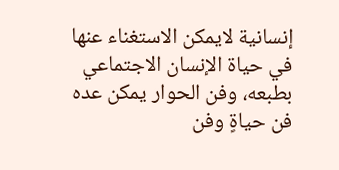إنسانية لايمكن الاستغناء عنها في حياة الإنسان الاجتماعي بطبعه، وفن الحوار يمكن عده فن حياةٍ وفن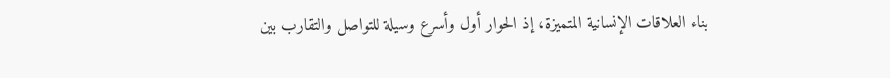بناء العلاقات الإنسانية المتميزة، إذ الحوار أول وأسرع وسيلة للتواصل والتقارب بين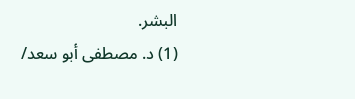البشر.
(1) د. مصطفى أبو سعد/